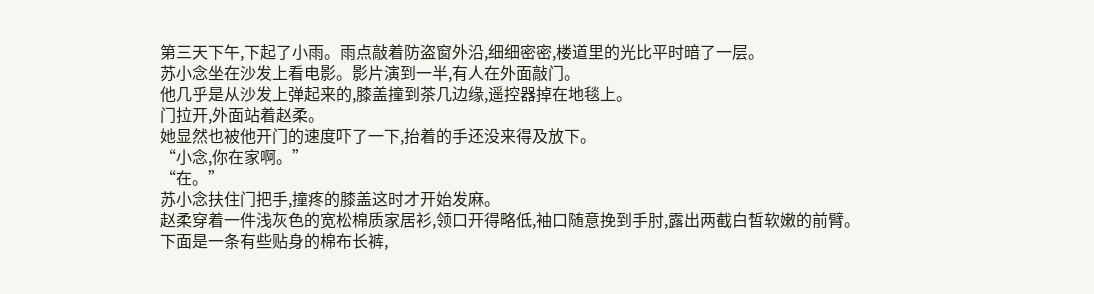第三天下午,下起了小雨。雨点敲着防盗窗外沿,细细密密,楼道里的光比平时暗了一层。
苏小念坐在沙发上看电影。影片演到一半,有人在外面敲门。
他几乎是从沙发上弹起来的,膝盖撞到茶几边缘,遥控器掉在地毯上。
门拉开,外面站着赵柔。
她显然也被他开门的速度吓了一下,抬着的手还没来得及放下。
“小念,你在家啊。”
“在。”
苏小念扶住门把手,撞疼的膝盖这时才开始发麻。
赵柔穿着一件浅灰色的宽松棉质家居衫,领口开得略低,袖口随意挽到手肘,露出两截白皙软嫩的前臂。
下面是一条有些贴身的棉布长裤,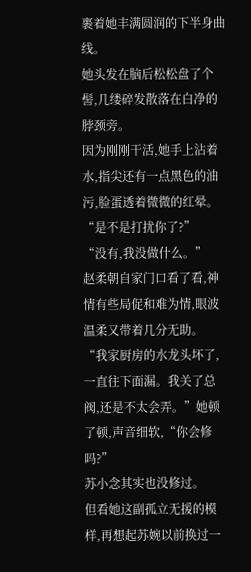裹着她丰满圆润的下半身曲线。
她头发在脑后松松盘了个髻,几缕碎发散落在白净的脖颈旁。
因为刚刚干活,她手上沾着水,指尖还有一点黑色的油污,脸蛋透着微微的红晕。
“是不是打扰你了?”
“没有,我没做什么。”
赵柔朝自家门口看了看,神情有些局促和难为情,眼波温柔又带着几分无助。
“我家厨房的水龙头坏了,一直往下面漏。我关了总阀,还是不太会弄。”她顿了顿,声音细软,“你会修吗?”
苏小念其实也没修过。
但看她这副孤立无援的模样,再想起苏婉以前换过一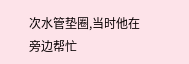次水管垫圈,当时他在旁边帮忙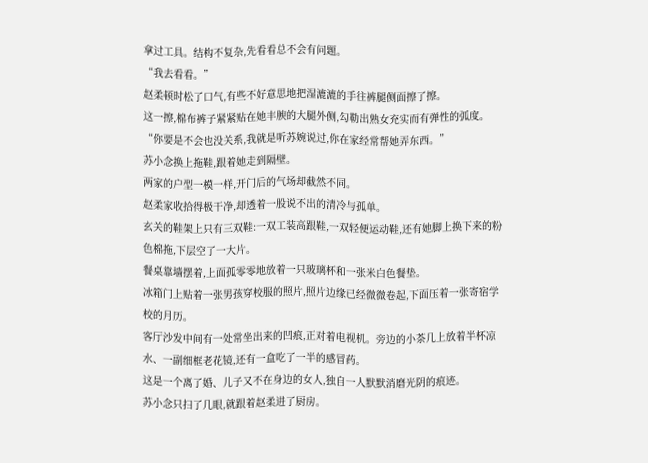拿过工具。结构不复杂,先看看总不会有问题。
“我去看看。”
赵柔顿时松了口气,有些不好意思地把湿漉漉的手往裤腿侧面擦了擦。
这一擦,棉布裤子紧紧贴在她丰腴的大腿外侧,勾勒出熟女充实而有弹性的弧度。
“你要是不会也没关系,我就是听苏婉说过,你在家经常帮她弄东西。”
苏小念换上拖鞋,跟着她走到隔壁。
两家的户型一模一样,开门后的气场却截然不同。
赵柔家收拾得极干净,却透着一股说不出的清冷与孤单。
玄关的鞋架上只有三双鞋:一双工装高跟鞋,一双轻便运动鞋,还有她脚上换下来的粉色棉拖,下层空了一大片。
餐桌靠墙摆着,上面孤零零地放着一只玻璃杯和一张米白色餐垫。
冰箱门上贴着一张男孩穿校服的照片,照片边缘已经微微卷起,下面压着一张寄宿学校的月历。
客厅沙发中间有一处常坐出来的凹痕,正对着电视机。旁边的小茶几上放着半杯凉水、一副细框老花镜,还有一盒吃了一半的感冒药。
这是一个离了婚、儿子又不在身边的女人,独自一人默默消磨光阴的痕迹。
苏小念只扫了几眼,就跟着赵柔进了厨房。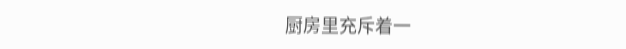厨房里充斥着一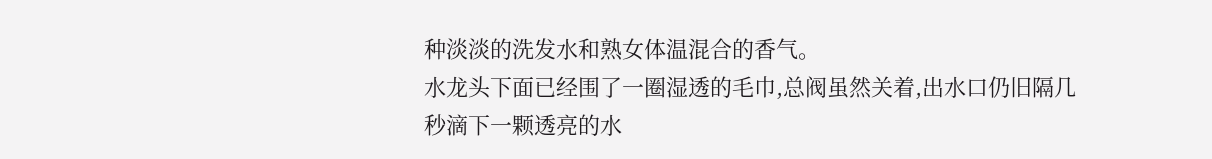种淡淡的洗发水和熟女体温混合的香气。
水龙头下面已经围了一圈湿透的毛巾,总阀虽然关着,出水口仍旧隔几秒滴下一颗透亮的水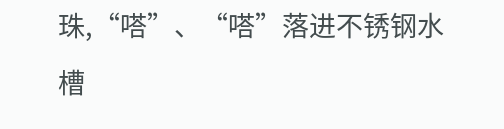珠,“嗒”、“嗒”落进不锈钢水槽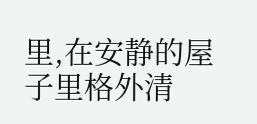里,在安静的屋子里格外清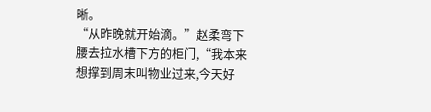晰。
“从昨晚就开始滴。”赵柔弯下腰去拉水槽下方的柜门,“我本来想撑到周末叫物业过来,今天好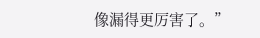像漏得更厉害了。”